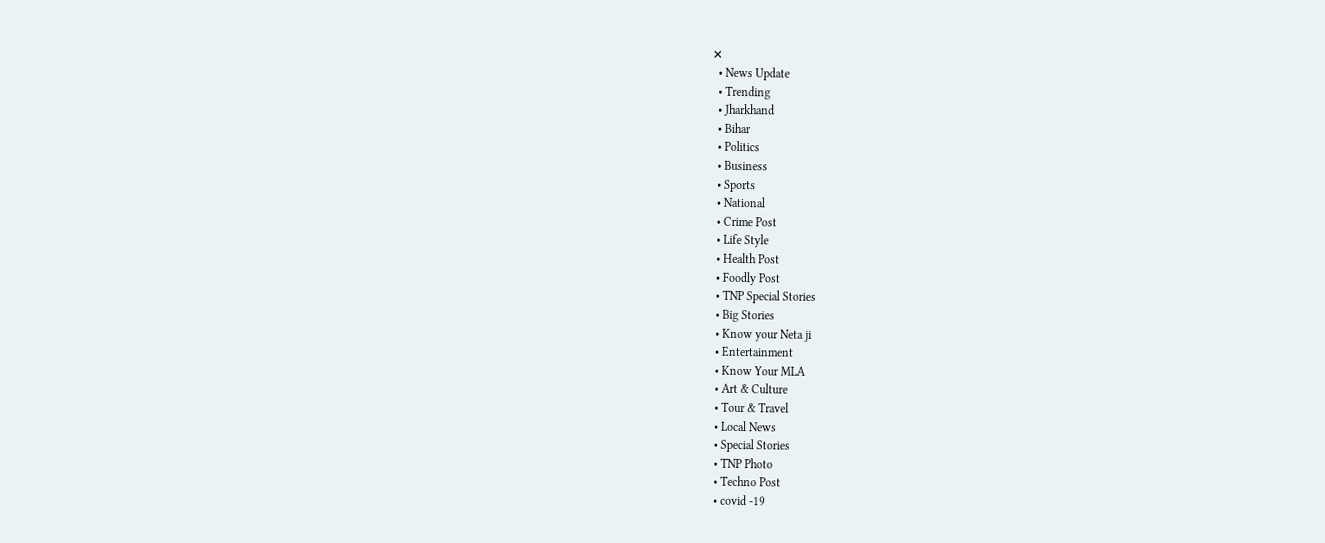✕
  • News Update
  • Trending
  • Jharkhand
  • Bihar
  • Politics
  • Business
  • Sports
  • National
  • Crime Post
  • Life Style
  • Health Post
  • Foodly Post
  • TNP Special Stories
  • Big Stories
  • Know your Neta ji
  • Entertainment
  • Know Your MLA
  • Art & Culture
  • Tour & Travel
  • Local News
  • Special Stories
  • TNP Photo
  • Techno Post
  • covid -19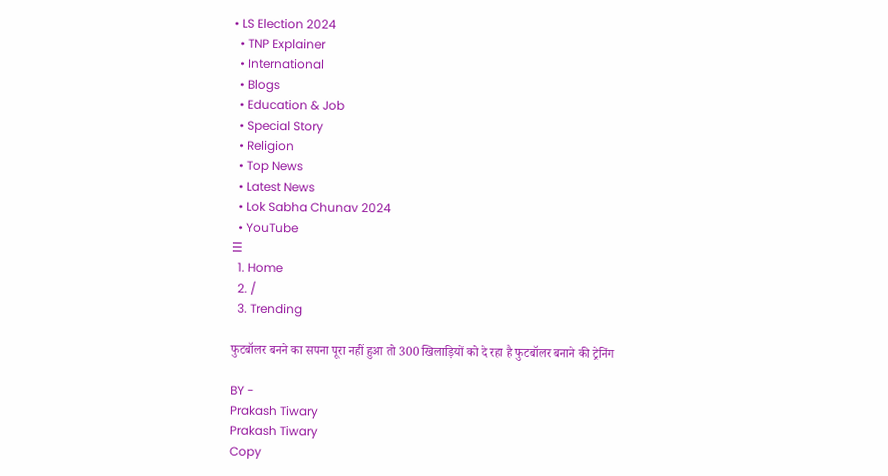• LS Election 2024
  • TNP Explainer
  • International
  • Blogs
  • Education & Job
  • Special Story
  • Religion
  • Top News
  • Latest News
  • Lok Sabha Chunav 2024
  • YouTube
☰
  1. Home
  2. /
  3. Trending

फुटबॉलर बनने का सपना पूरा नहीं हुआ तो 300 खिलाड़ियों को दे रहा है फुटबॉलर बनाने की ट्रेनिंग

BY -
Prakash Tiwary
Prakash Tiwary
Copy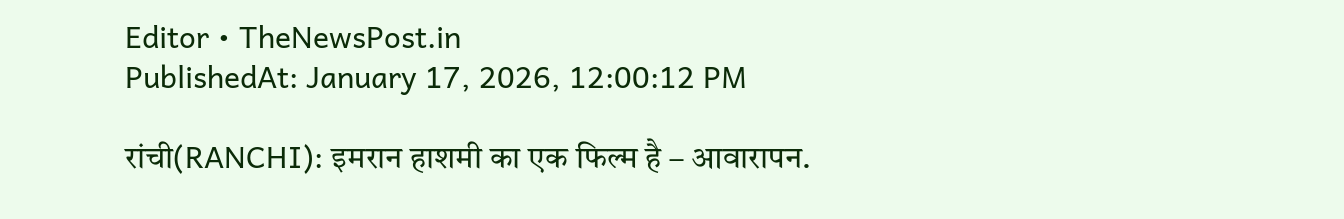Editor • TheNewsPost.in
PublishedAt: January 17, 2026, 12:00:12 PM

रांची(RANCHI): इमरान हाशमी का एक फिल्म है – आवारापन.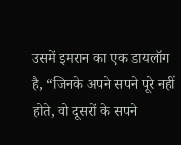उसमें इमरान का एक डायलॉग है, “जिनके अपने सपने पूरे नहीं होते, वो दूसरों के सपने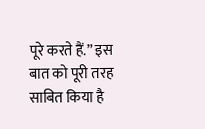पूरे करते हैं.” इस बात को पूरी तरह साबित किया है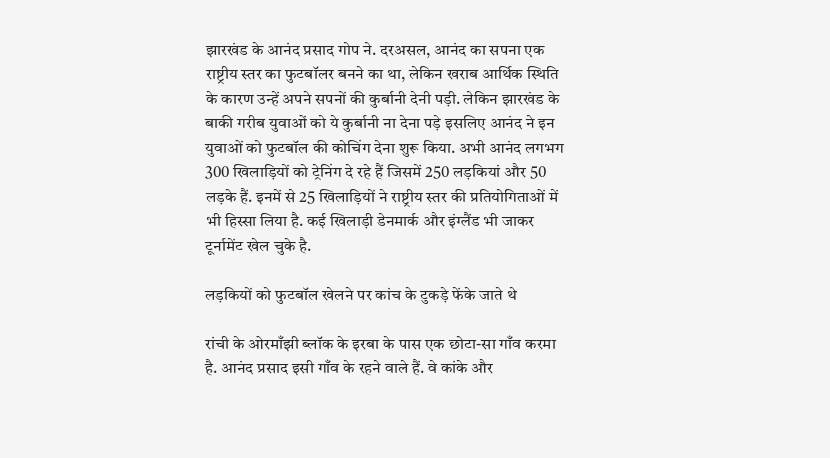झारखंड के आनंद प्रसाद गोप ने. दरअसल, आनंद का सपना एक राष्ट्रीय स्तर का फुटबॉलर बनने का था, लेकिन खराब आर्थिक स्थिति के कारण उन्हें अपने सपनों की कुर्बानी देनी पड़ी. लेकिन झारखंड के बाकी गरीब युवाओं को ये कुर्बानी ना देना पड़े इसलिए आनंद ने इन युवाओं को फुटबॉल की कोचिंग देना शुरू किया. अभी आनंद लगभग 300 खिलाड़ियों को ट्रेनिंग दे रहे हैं जिसमें 250 लड़कियां और 50 लड़के हैं. इनमें से 25 खिलाड़ियों ने राष्ट्रीय स्तर की प्रतियोगिताओं में भी हिस्सा लिया है. कई खिलाड़ी डेनमार्क और इंग्लैंड भी जाकर टूर्नामेंट खेल चुके है.

लड़कियों को फुटबॉल खेलने पर कांच के टुकड़े फेंके जाते थे

रांची के ओरमाँझी ब्लॉक के इरबा के पास एक छोटा-सा गाँव करमा है. आनंद प्रसाद इसी गाँव के रहने वाले हैं. वे कांके और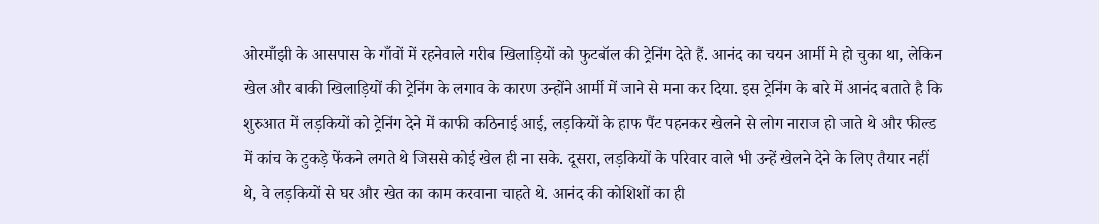ओरमाँझी के आसपास के गाँवों में रहनेवाले गरीब खिलाड़ियों को फुटबॉल की ट्रेनिंग देते हैं. आनंद का चयन आर्मी मे हो चुका था, लेकिन खेल और बाकी खिलाड़ियों की ट्रेनिंग के लगाव के कारण उन्होंने आर्मी में जाने से मना कर दिया. इस ट्रेनिंग के बारे में आनंद बताते है कि शुरुआत में लड़कियों को ट्रेनिंग देने में काफी कठिनाई आई, लड़कियों के हाफ पैंट पहनकर खेलने से लोग नाराज हो जाते थे और फील्ड में कांच के टुकड़े फेंकने लगते थे जिससे कोई खेल ही ना सके. दूसरा, लड़कियों के परिवार वाले भी उन्हें खेलने देने के लिए तैयार नहीं थे, वे लड़कियों से घर और खेत का काम करवाना चाहते थे. आनंद की कोशिशों का ही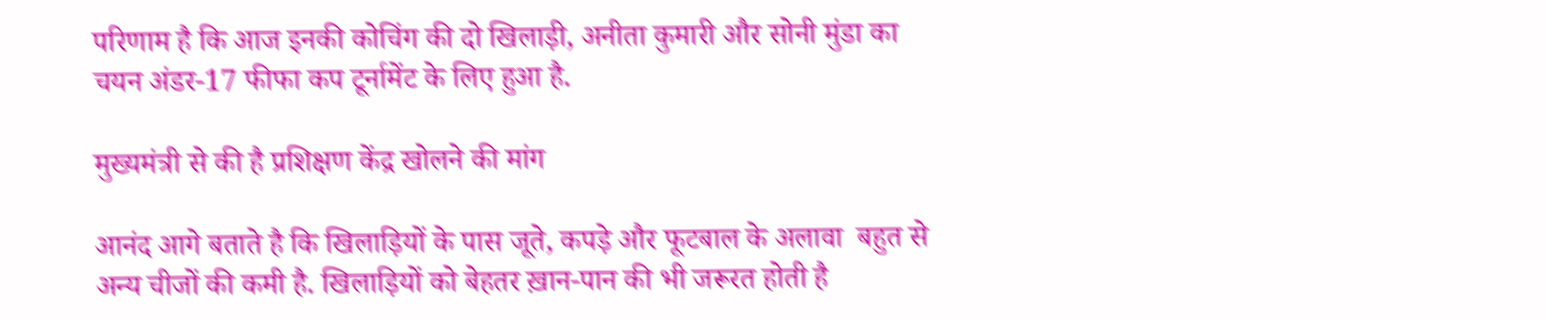परिणाम है कि आज इनकी कोचिंग की दो खिलाड़ी, अनीता कुमारी और सोनी मुंडा का चयन अंडर-17 फीफा कप टूर्नामेंट के लिए हुआ है.

मुख्यमंत्री से की है प्रशिक्षण केंद्र खोलने की मांग

आनंद आगे बताते है कि खिलाड़ियों के पास जूते, कपड़े और फूटबाल के अलावा  बहुत से अन्य चीजों की कमी है. खिलाड़ियों को बेहतर ख़ान-पान की भी जरूरत होती है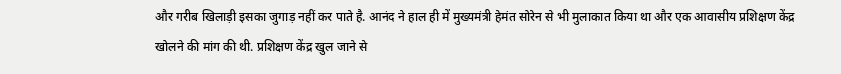और गरीब खिलाड़ी इसका जुगाड़ नहीं कर पाते है. आनंद ने हाल ही में मुख्यमंत्री हेमंत सोरेन से भी मुलाकात किया था और एक आवासीय प्रशिक्षण केंद्र खोलने की मांग की थी. प्रशिक्षण केंद्र खुल जाने से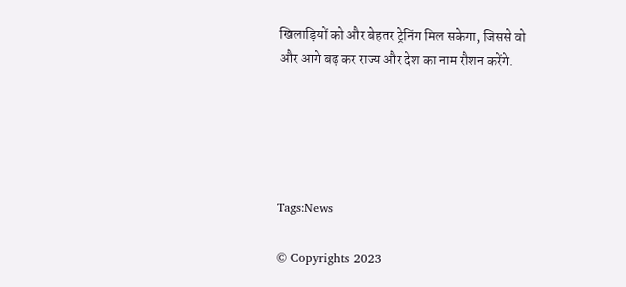खिलाड़ियों को और बेहतर ट्रेनिंग मिल सकेगा, जिससे वो और आगे बढ़ कर राज्य और देश का नाम रौशन करेंगे.





Tags:News

© Copyrights 2023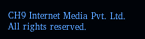CH9 Internet Media Pvt. Ltd. All rights reserved.